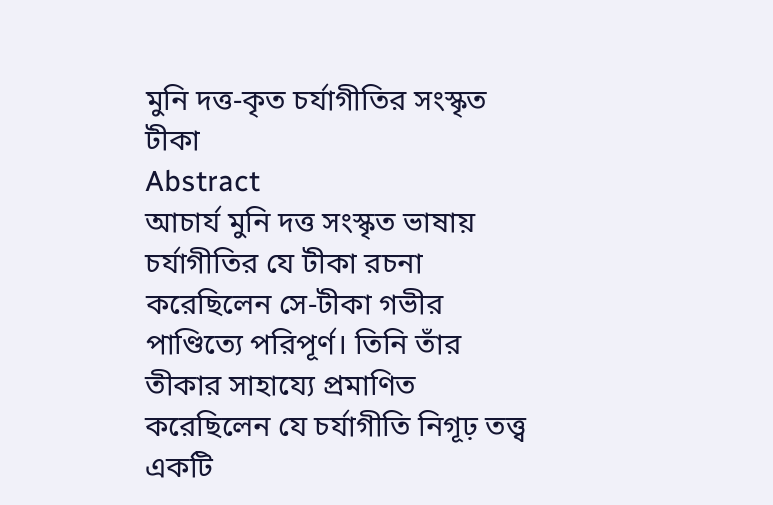মুনি দত্ত-কৃত চর্যাগীতির সংস্কৃত টীকা
Abstract
আচার্য মুনি দত্ত সংস্কৃত ভাষায় চর্যাগীতির যে টীকা রচনা করেছিলেন সে-টীকা গভীর পাণ্ডিত্যে পরিপূর্ণ। তিনি তাঁর তীকার সাহায্যে প্রমাণিত করেছিলেন যে চর্যাগীতি নিগূঢ় তত্ত্ব একটি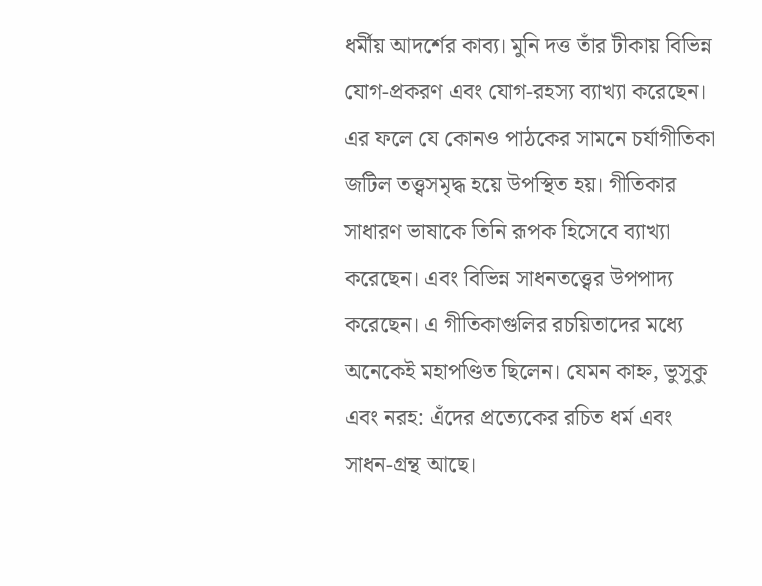ধর্মীয় আদর্শের কাব্য। মুনি দত্ত তাঁর টীকায় বিভিন্ন যোগ-প্রকরণ এবং যোগ-রহস্য ব্যাখ্যা করেছেন। এর ফলে যে কোনও পাঠকের সামনে চর্যাগীতিকা জটিল তত্ত্বসমৃদ্ধ হয়ে উপস্থিত হয়। গীতিকার সাধারণ ভাষাকে তিনি রূপক হিসেবে ব্যাখ্যা করেছেন। এবং বিভিন্ন সাধনতত্ত্বের উপপাদ্য করেছেন। এ গীতিকাগুলির রচয়িতাদের মধ্যে অনেকেই মহাপণ্ডিত ছিলেন। যেমন কাহ্ন, ভুসুকু এবং নরহ: এঁদের প্রত্যেকের রচিত ধর্ম এবং সাধন-গ্রন্থ আছে।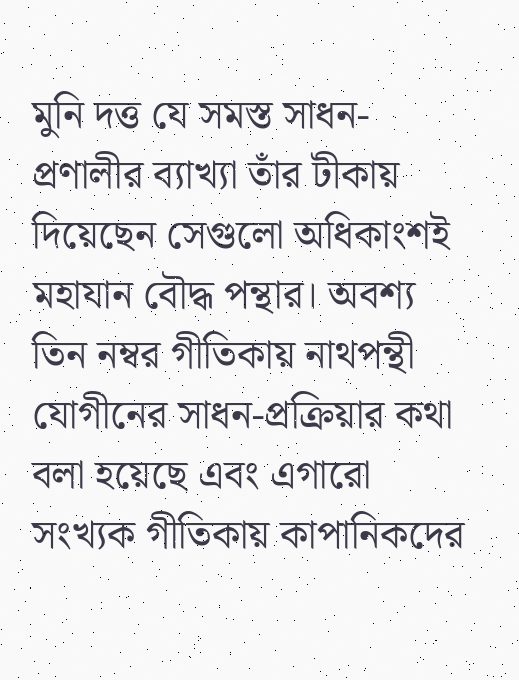মুনি দত্ত যে সমস্ত সাধন-প্রণালীর ব্যাখ্যা তাঁর টীকায় দিয়েছেন সেগুলো অধিকাংশই মহাযান বৌদ্ধ পন্থার। অবশ্য তিন নম্বর গীতিকায় নাথপন্থী যোগীনের সাধন-প্রক্রিয়ার কথা বলা হয়েছে এবং এগারো সংখ্যক গীতিকায় কাপানিকদের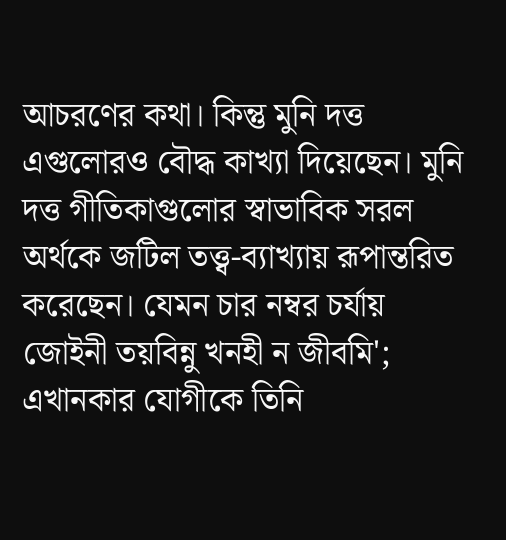আচরণের কথা। কিন্তু মুনি দত্ত এগুলোরও বৌদ্ধ কাখ্যা দিয়েছেন। মুনি দত্ত গীতিকাগুলোর স্বাভাবিক সরল অর্থকে জটিল তত্ত্ব-ব্যাখ্যায় রূপান্তরিত করেছেন। যেমন চার নম্বর চর্যায় জোইনী তয়বিন্নু খনহী ন জীবমি'; এখানকার যোগীকে তিনি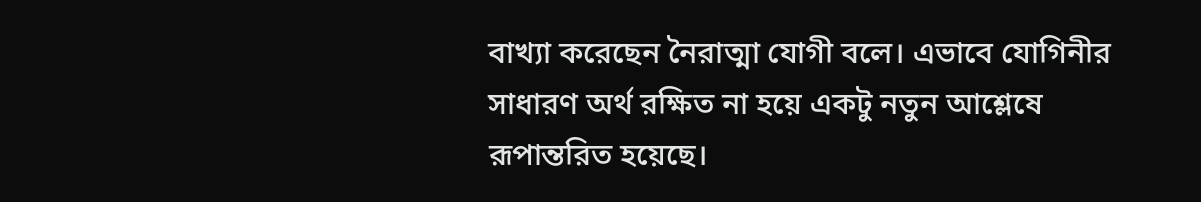বাখ্যা করেছেন নৈরাত্মা যোগী বলে। এভাবে যোগিনীর সাধারণ অর্থ রক্ষিত না হয়ে একটু নতুন আশ্লেষে রূপান্তরিত হয়েছে।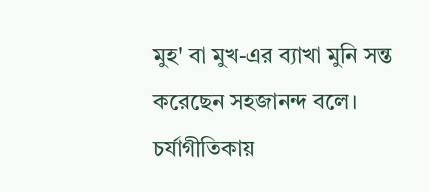মুহ' বা মুখ-এর ব্যাখা মুনি সন্ত করেছেন সহজানন্দ বলে। চর্যাগীতিকায়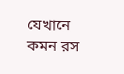যেখানে কমন রস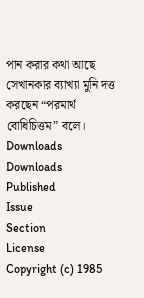পান করার কথা আছে সেখানকার ব্যাখ্যা মুনি দত্ত করছেন “পরমার্থ বোধিচিত্তম” বলে।
Downloads
Downloads
Published
Issue
Section
License
Copyright (c) 1985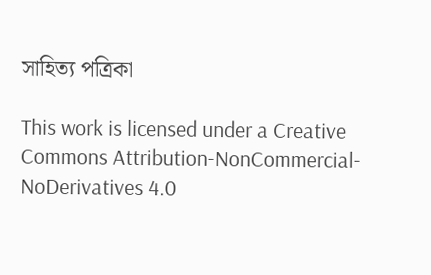সাহিত্য পত্রিকা

This work is licensed under a Creative Commons Attribution-NonCommercial-NoDerivatives 4.0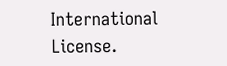International License.